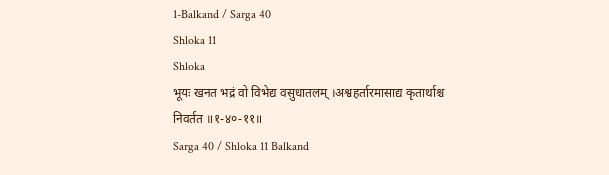1-Balkand / Sarga 40
Shloka 11
Shloka
भूयः खनत भद्रं वो विभेद्य वसुधातलम् ।अश्वहर्तारमासाद्य कृतार्थाश्च निवर्तत ॥१-४०-११॥
Sarga 40 / Shloka 11 Balkand